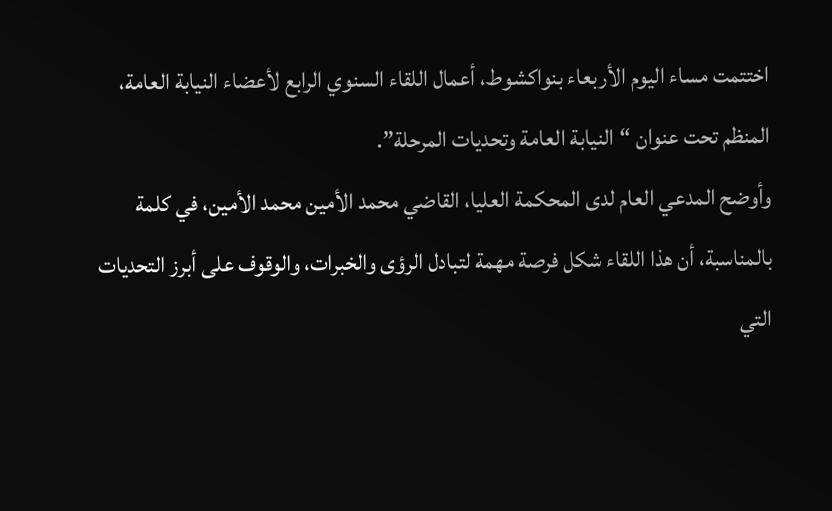اختتمت مساء اليوم الأربعاء بنواكشوط، أعمال اللقاء السنوي الرابع لأعضاء النيابة العامة، المنظم تحت عنوان “النيابة العامة وتحديات المرحلة”.
وأوضح المدعي العام لدى المحكمة العليا، القاضي محمد الأمين محمد الأمين، في كلمة بالمناسبة، أن هذا اللقاء شكل فرصة مهمة لتبادل الرؤى والخبرات، والوقوف على أبرز التحديات التي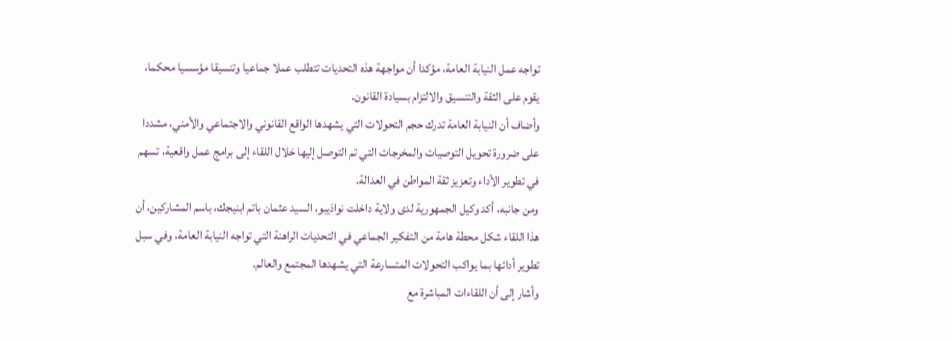تواجه عمل النيابة العامة، مؤكدا أن مواجهة هذه التحديات تتطلب عملا جماعيا وتنسيقا مؤسسيا محكما، يقوم على الثقة والتنسيق والالتزام بسيادة القانون.
وأضاف أن النيابة العامة تدرك حجم التحولات التي يشهدها الواقع القانوني والاجتماعي والأمني، مشددا على ضرورة تحويل التوصيات والمخرجات التي تم التوصل إليها خلال اللقاء إلى برامج عمل واقعية، تسهم في تطوير الأداء وتعزيز ثقة المواطن في العدالة.
ومن جانبه، أكد وكيل الجمهورية لدى ولاية داخلت نواذيبو، السيد عثمان باتم ابنيجك، باسم المشاركين، أن هذا اللقاء شكل محطة هامة من التفكير الجماعي في التحديات الراهنة التي تواجه النيابة العامة، وفي سبل تطوير أدائها بما يواكب التحولات المتسارعة التي يشهدها المجتمع والعالم.
وأشار إلى أن اللقاءات المباشرة مع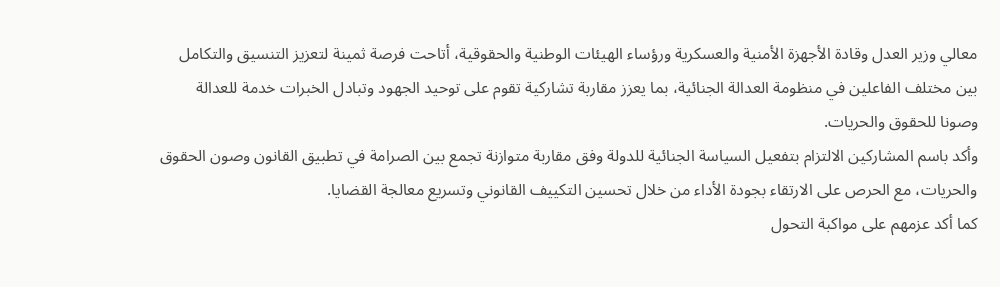معالي وزير العدل وقادة الأجهزة الأمنية والعسكرية ورؤساء الهيئات الوطنية والحقوقية، أتاحت فرصة ثمينة لتعزيز التنسيق والتكامل بين مختلف الفاعلين في منظومة العدالة الجنائية، بما يعزز مقاربة تشاركية تقوم على توحيد الجهود وتبادل الخبرات خدمة للعدالة وصونا للحقوق والحريات.
وأكد باسم المشاركين الالتزام بتفعيل السياسة الجنائية للدولة وفق مقاربة متوازنة تجمع بين الصرامة في تطبيق القانون وصون الحقوق والحريات، مع الحرص على الارتقاء بجودة الأداء من خلال تحسين التكييف القانوني وتسريع معالجة القضايا.
كما أكد عزمهم على مواكبة التحول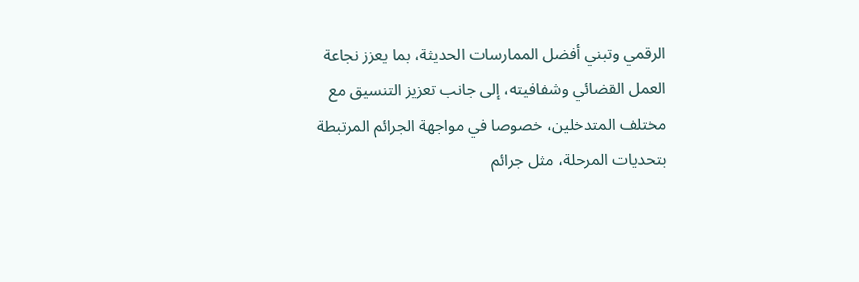الرقمي وتبني أفضل الممارسات الحديثة، بما يعزز نجاعة العمل القضائي وشفافيته، إلى جانب تعزيز التنسيق مع مختلف المتدخلين، خصوصا في مواجهة الجرائم المرتبطة بتحديات المرحلة، مثل جرائم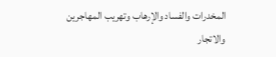المخدرات والفساد والإرهاب وتهريب المهاجرين والاتجار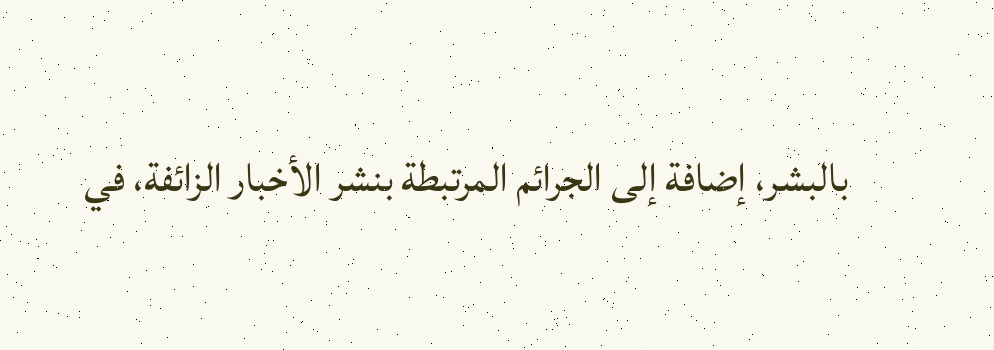بالبشر، إضافة إلى الجرائم المرتبطة بنشر الأخبار الزائفة، في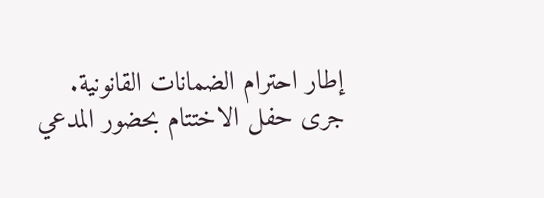إطار احترام الضمانات القانونية.
جرى حفل الاختتام بحضور المدعي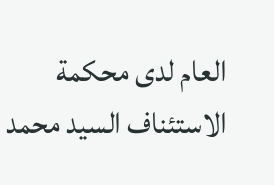العام لدى محكمة الاستئناف السيد محمد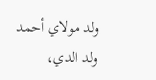ولد مولاي أحمد ولد الدي،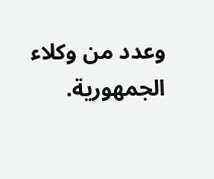وعدد من وكلاء الجمهورية.